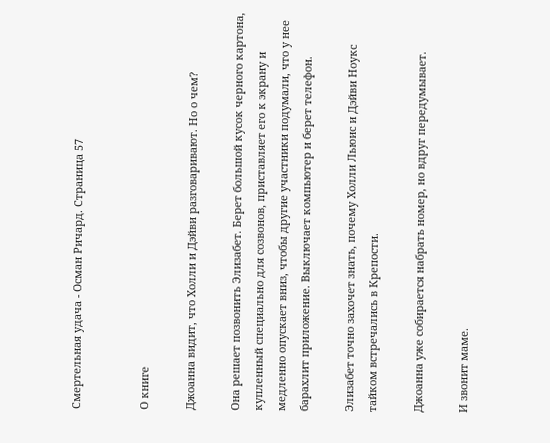Смертельная удача - Осман Ричард. Страница 57


О книге

Джоанна видит, что Холли и Дэйви разговаривают. Но о чем?

Она решает позвонить Элизабет. Берет большой кусок черного картона, купленный специально для созвонов, приставляет его к экрану и медленно опускает вниз, чтобы другие участники подумали, что у нее барахлит приложение. Выключает компьютер и берет телефон.

Элизабет точно захочет знать, почему Холли Льюис и Дэйви Ноукс тайком встречались в Крепости.

Джоанна уже собирается набрать номер, но вдруг передумывает.

И звонит маме.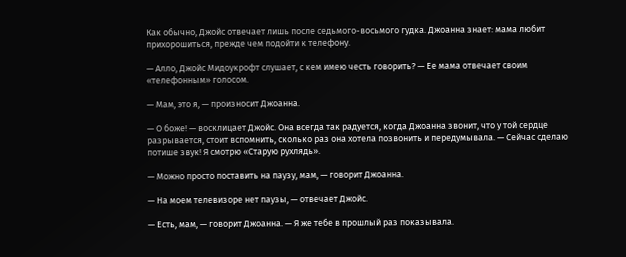Как обычно, Джойс отвечает лишь после седьмого-восьмого гудка. Джоанна знает: мама любит прихорошиться, прежде чем подойти к телефону.

— Алло, Джойс Мидоукрофт слушает, с кем имею честь говорить? — Ее мама отвечает своим «телефонным» голосом.

— Мам, это я, — произносит Джоанна.

— О боже! — восклицает Джойс. Она всегда так радуется, когда Джоанна звонит, что у той сердце разрывается, стоит вспомнить, сколько раз она хотела позвонить и передумывала. — Сейчас сделаю потише звук! Я смотрю «Старую рухлядь».

— Можно просто поставить на паузу, мам, — говорит Джоанна.

— На моем телевизоре нет паузы, — отвечает Джойс.

— Есть, мам, — говорит Джоанна. — Я же тебе в прошлый раз показывала.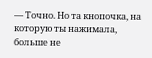— Точно. Но та кнопочка, на которую ты нажимала, больше не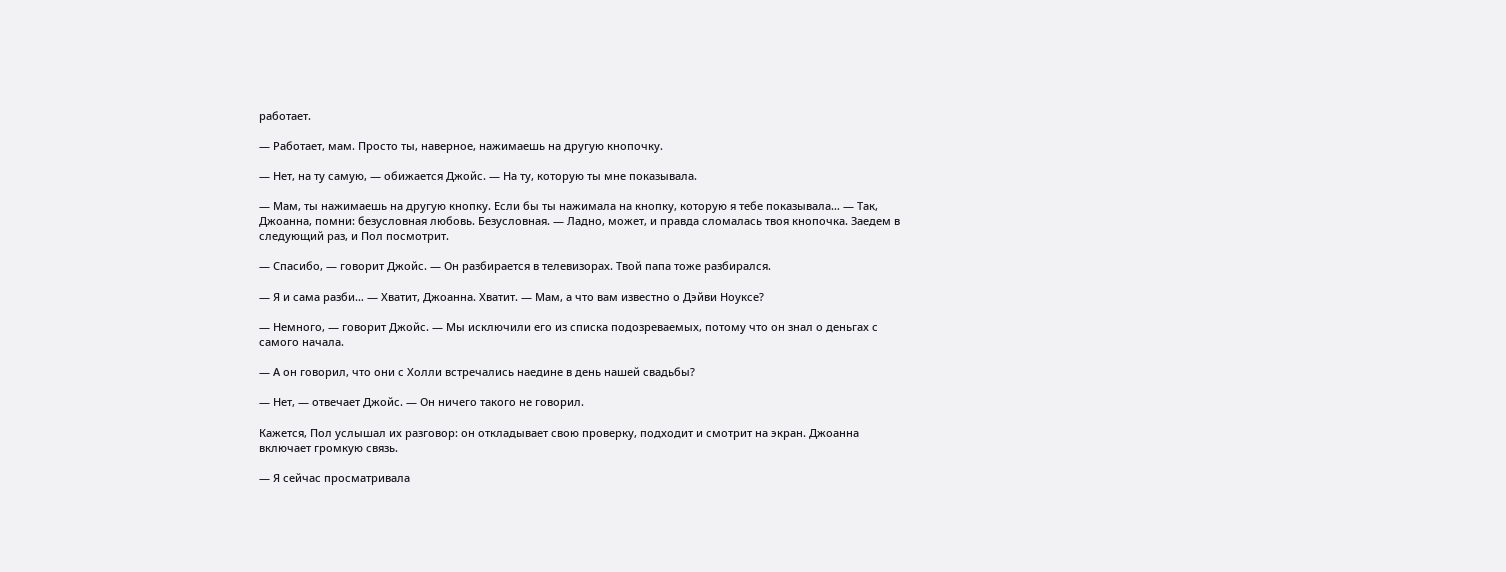работает.

— Работает, мам. Просто ты, наверное, нажимаешь на другую кнопочку.

— Нет, на ту самую, — обижается Джойс. — На ту, которую ты мне показывала.

— Мам, ты нажимаешь на другую кнопку. Если бы ты нажимала на кнопку, которую я тебе показывала… — Так, Джоанна, помни: безусловная любовь. Безусловная. — Ладно, может, и правда сломалась твоя кнопочка. Заедем в следующий раз, и Пол посмотрит.

— Спасибо, — говорит Джойс. — Он разбирается в телевизорах. Твой папа тоже разбирался.

— Я и сама разби… — Хватит, Джоанна. Хватит. — Мам, а что вам известно о Дэйви Ноуксе?

— Немного, — говорит Джойс. — Мы исключили его из списка подозреваемых, потому что он знал о деньгах с самого начала.

— А он говорил, что они с Холли встречались наедине в день нашей свадьбы?

— Нет, — отвечает Джойс. — Он ничего такого не говорил.

Кажется, Пол услышал их разговор: он откладывает свою проверку, подходит и смотрит на экран. Джоанна включает громкую связь.

— Я сейчас просматривала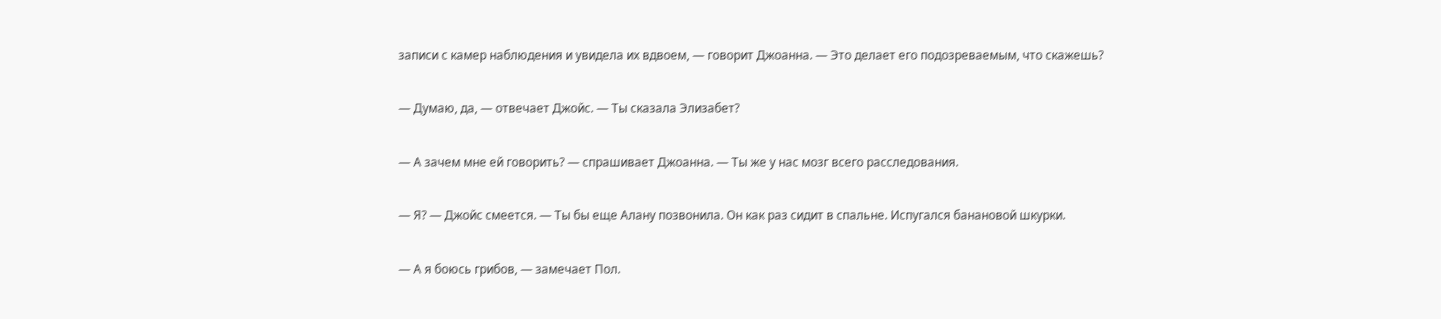записи с камер наблюдения и увидела их вдвоем, — говорит Джоанна. — Это делает его подозреваемым, что скажешь?

— Думаю, да, — отвечает Джойс. — Ты сказала Элизабет?

— А зачем мне ей говорить? — спрашивает Джоанна. — Ты же у нас мозг всего расследования.

— Я? — Джойс смеется. — Ты бы еще Алану позвонила. Он как раз сидит в спальне. Испугался банановой шкурки.

— А я боюсь грибов, — замечает Пол.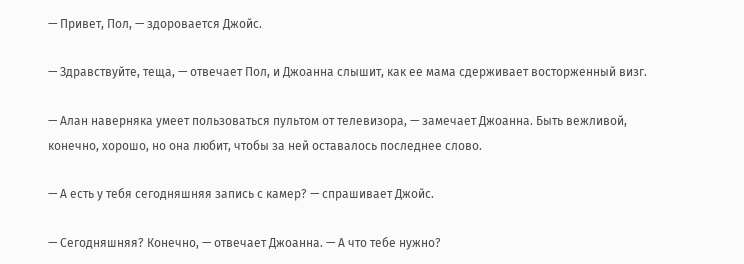— Привет, Пол, — здоровается Джойс.

— Здравствуйте, теща, — отвечает Пол, и Джоанна слышит, как ее мама сдерживает восторженный визг.

— Алан наверняка умеет пользоваться пультом от телевизора, — замечает Джоанна. Быть вежливой, конечно, хорошо, но она любит, чтобы за ней оставалось последнее слово.

— А есть у тебя сегодняшняя запись с камер? — спрашивает Джойс.

— Сегодняшняя? Конечно, — отвечает Джоанна. — А что тебе нужно?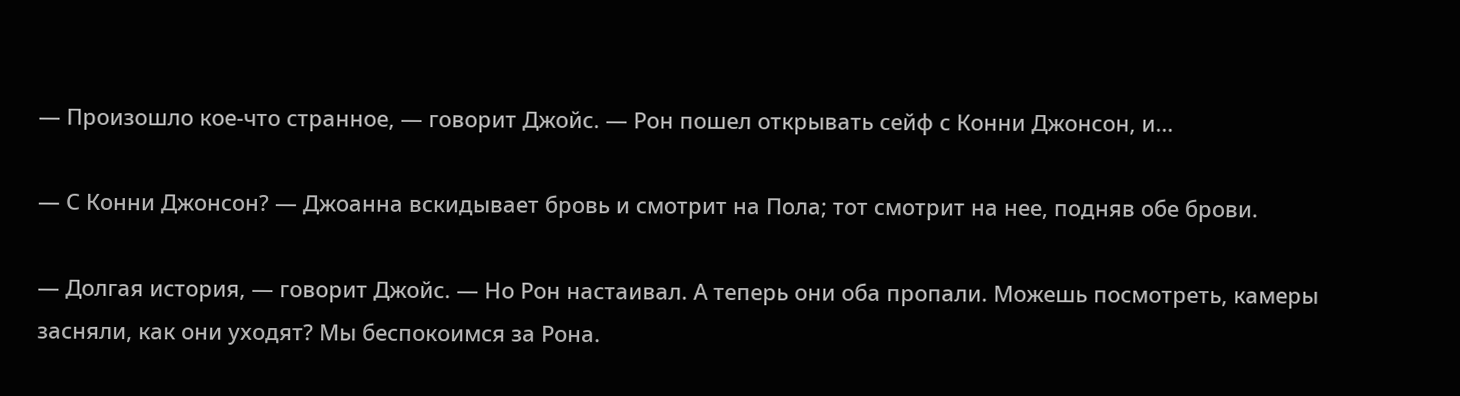— Произошло кое-что странное, — говорит Джойс. — Рон пошел открывать сейф с Конни Джонсон, и…

— С Конни Джонсон? — Джоанна вскидывает бровь и смотрит на Пола; тот смотрит на нее, подняв обе брови.

— Долгая история, — говорит Джойс. — Но Рон настаивал. А теперь они оба пропали. Можешь посмотреть, камеры засняли, как они уходят? Мы беспокоимся за Рона.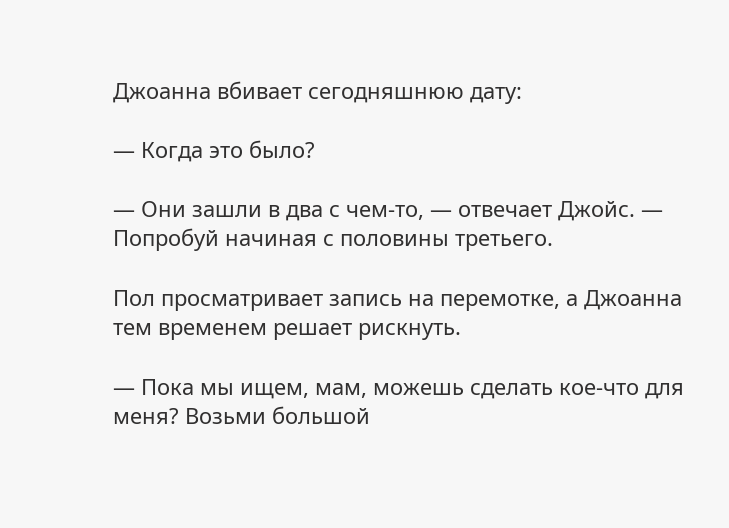Джоанна вбивает сегодняшнюю дату:

— Когда это было?

— Они зашли в два с чем-то, — отвечает Джойс. — Попробуй начиная с половины третьего.

Пол просматривает запись на перемотке, а Джоанна тем временем решает рискнуть.

— Пока мы ищем, мам, можешь сделать кое-что для меня? Возьми большой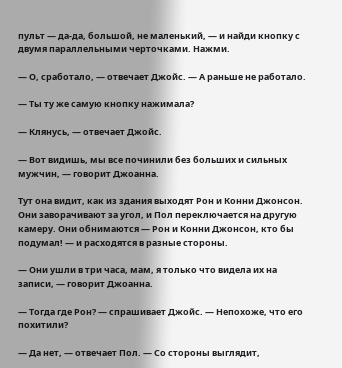пульт — да-да, большой, не маленький, — и найди кнопку с двумя параллельными черточками. Нажми.

— О, сработало, — отвечает Джойс. — А раньше не работало.

— Ты ту же самую кнопку нажимала?

— Клянусь, — отвечает Джойс.

— Вот видишь, мы все починили без больших и сильных мужчин, — говорит Джоанна.

Тут она видит, как из здания выходят Рон и Конни Джонсон. Они заворачивают за угол, и Пол переключается на другую камеру. Они обнимаются — Рон и Конни Джонсон, кто бы подумал! — и расходятся в разные стороны.

— Они ушли в три часа, мам, я только что видела их на записи, — говорит Джоанна.

— Тогда где Рон? — спрашивает Джойс. — Непохоже, что его похитили?

— Да нет, — отвечает Пол. — Со стороны выглядит,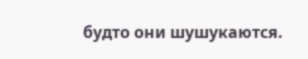будто они шушукаются.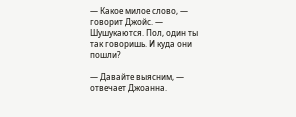— Какое милое слово, — говорит Джойс. — Шушукаются. Пол, один ты так говоришь. И куда они пошли?

— Давайте выясним, — отвечает Джоанна.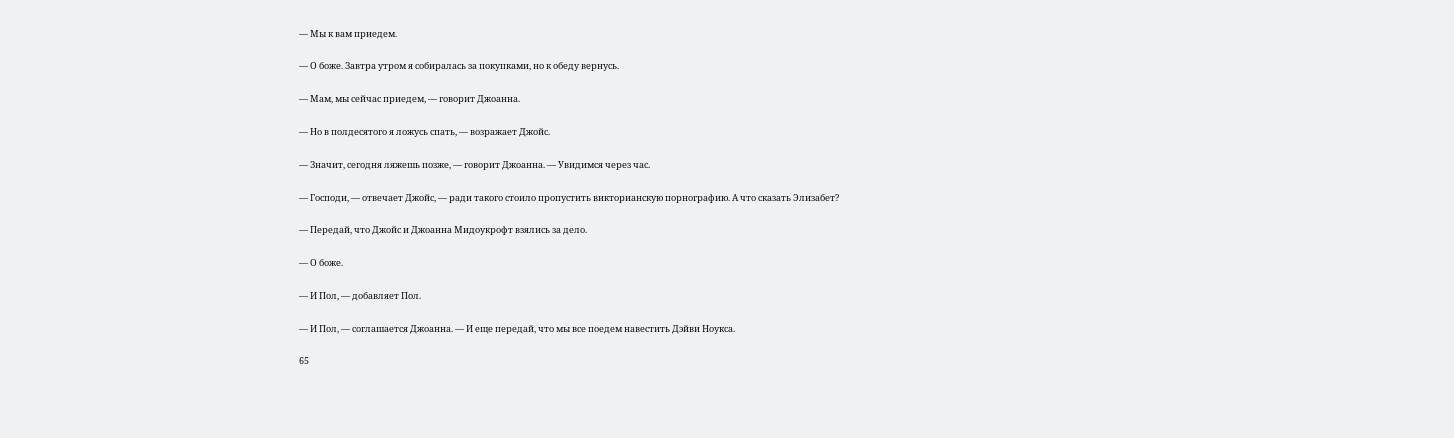— Мы к вам приедем.

— О боже. Завтра утром я собиралась за покупками, но к обеду вернусь.

— Мам, мы сейчас приедем, — говорит Джоанна.

— Но в полдесятого я ложусь спать, — возражает Джойс.

— Значит, сегодня ляжешь позже, — говорит Джоанна. — Увидимся через час.

— Господи, — отвечает Джойс, — ради такого стоило пропустить викторианскую порнографию. А что сказать Элизабет?

— Передай, что Джойс и Джоанна Мидоукрофт взялись за дело.

— О боже.

— И Пол, — добавляет Пол.

— И Пол, — соглашается Джоанна. — И еще передай, что мы все поедем навестить Дэйви Ноукса.

65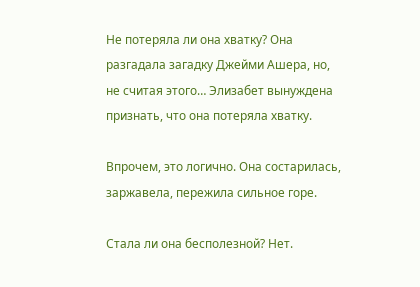Не потеряла ли она хватку? Она разгадала загадку Джейми Ашера, но, не считая этого… Элизабет вынуждена признать, что она потеряла хватку.

Впрочем, это логично. Она состарилась, заржавела, пережила сильное горе.

Стала ли она бесполезной? Нет.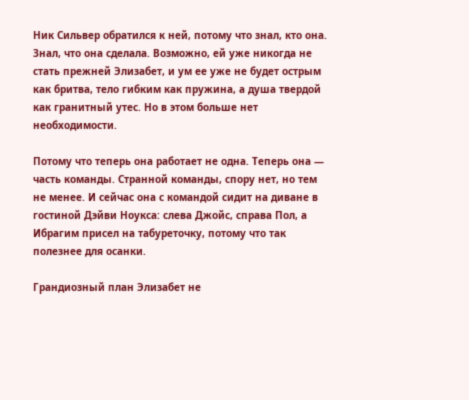Ник Сильвер обратился к ней, потому что знал, кто она. Знал, что она сделала. Возможно, ей уже никогда не стать прежней Элизабет, и ум ее уже не будет острым как бритва, тело гибким как пружина, а душа твердой как гранитный утес. Но в этом больше нет необходимости.

Потому что теперь она работает не одна. Теперь она — часть команды. Странной команды, спору нет, но тем не менее. И сейчас она с командой сидит на диване в гостиной Дэйви Ноукса: слева Джойс, справа Пол, а Ибрагим присел на табуреточку, потому что так полезнее для осанки.

Грандиозный план Элизабет не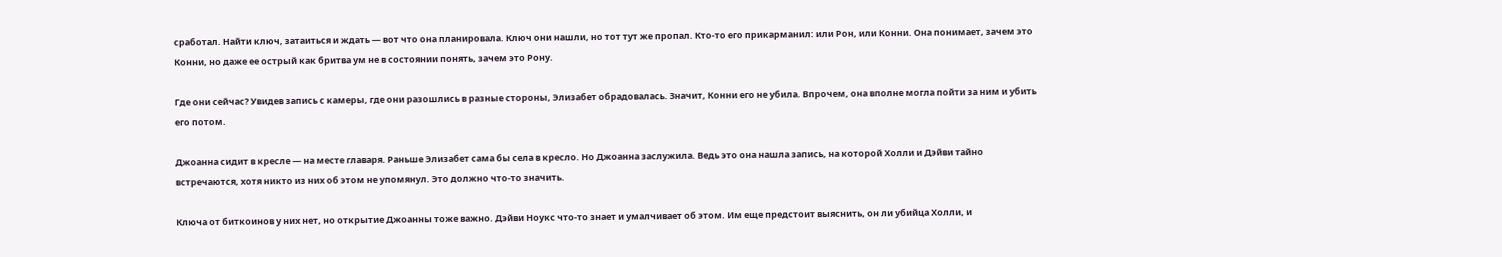сработал. Найти ключ, затаиться и ждать — вот что она планировала. Ключ они нашли, но тот тут же пропал. Кто-то его прикарманил: или Рон, или Конни. Она понимает, зачем это Конни, но даже ее острый как бритва ум не в состоянии понять, зачем это Рону.

Где они сейчас? Увидев запись с камеры, где они разошлись в разные стороны, Элизабет обрадовалась. Значит, Конни его не убила. Впрочем, она вполне могла пойти за ним и убить его потом.

Джоанна сидит в кресле — на месте главаря. Раньше Элизабет сама бы села в кресло. Но Джоанна заслужила. Ведь это она нашла запись, на которой Холли и Дэйви тайно встречаются, хотя никто из них об этом не упомянул. Это должно что-то значить.

Ключа от биткоинов у них нет, но открытие Джоанны тоже важно. Дэйви Ноукс что-то знает и умалчивает об этом. Им еще предстоит выяснить, он ли убийца Холли, и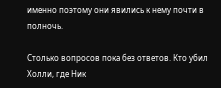именно поэтому они явились к нему почти в полночь.

Столько вопросов пока без ответов. Кто убил Холли, где Ник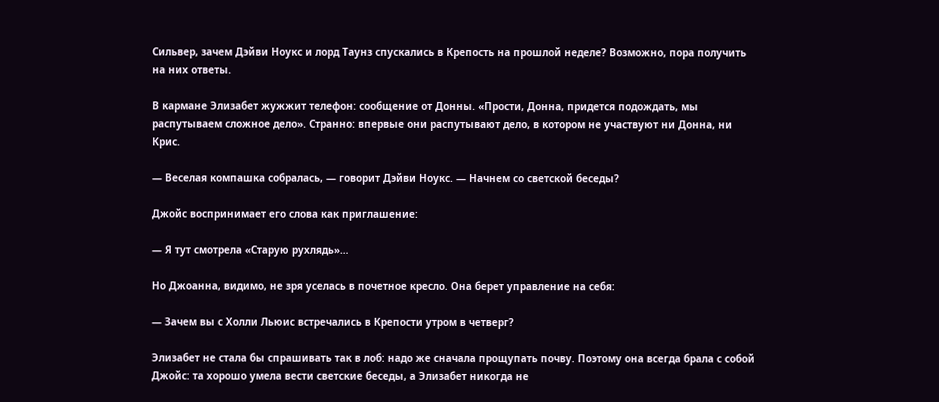Сильвер, зачем Дэйви Ноукс и лорд Таунз спускались в Крепость на прошлой неделе? Возможно, пора получить на них ответы.

В кармане Элизабет жужжит телефон: сообщение от Донны. «Прости, Донна, придется подождать, мы распутываем сложное дело». Странно: впервые они распутывают дело, в котором не участвуют ни Донна, ни Крис.

— Веселая компашка собралась, — говорит Дэйви Ноукс. — Начнем со светской беседы?

Джойс воспринимает его слова как приглашение:

— Я тут смотрела «Старую рухлядь»…

Но Джоанна, видимо, не зря уселась в почетное кресло. Она берет управление на себя:

— Зачем вы с Холли Льюис встречались в Крепости утром в четверг?

Элизабет не стала бы спрашивать так в лоб: надо же сначала прощупать почву. Поэтому она всегда брала с собой Джойс: та хорошо умела вести светские беседы, а Элизабет никогда не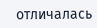отличалась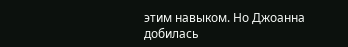этим навыком. Но Джоанна добилась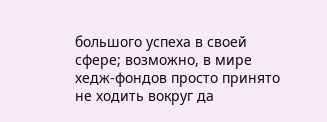большого успеха в своей сфере; возможно, в мире хедж-фондов просто принято не ходить вокруг да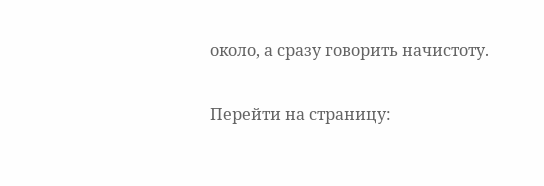около, а сразу говорить начистоту.

Перейти на страницу: